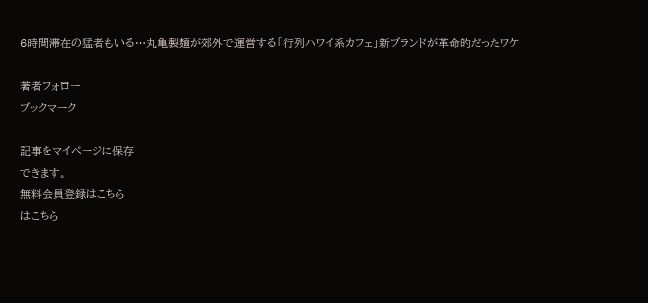6時間滞在の猛者もいる…丸亀製麺が郊外で運営する「行列ハワイ系カフェ」新ブランドが革命的だったワケ

著者フォロー
ブックマーク

記事をマイページに保存
できます。
無料会員登録はこちら
はこちら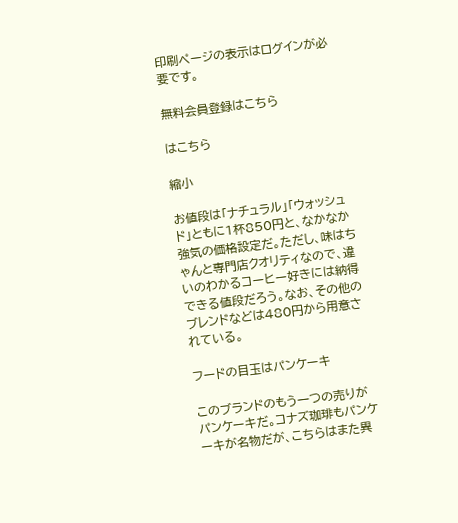印刷ページの表示はログインが必要です。

無料会員登録はこちら

はこちら

縮小

お値段は「ナチュラル」「ウォッシュド」ともに1杯850円と、なかなか強気の価格設定だ。ただし、味はちゃんと専門店クオリティなので、違いのわかるコーヒー好きには納得できる値段だろう。なお、その他のブレンドなどは480円から用意されている。

フードの目玉はパンケーキ

このブランドのもう一つの売りがパンケーキだ。コナズ珈琲もパンケーキが名物だが、こちらはまた異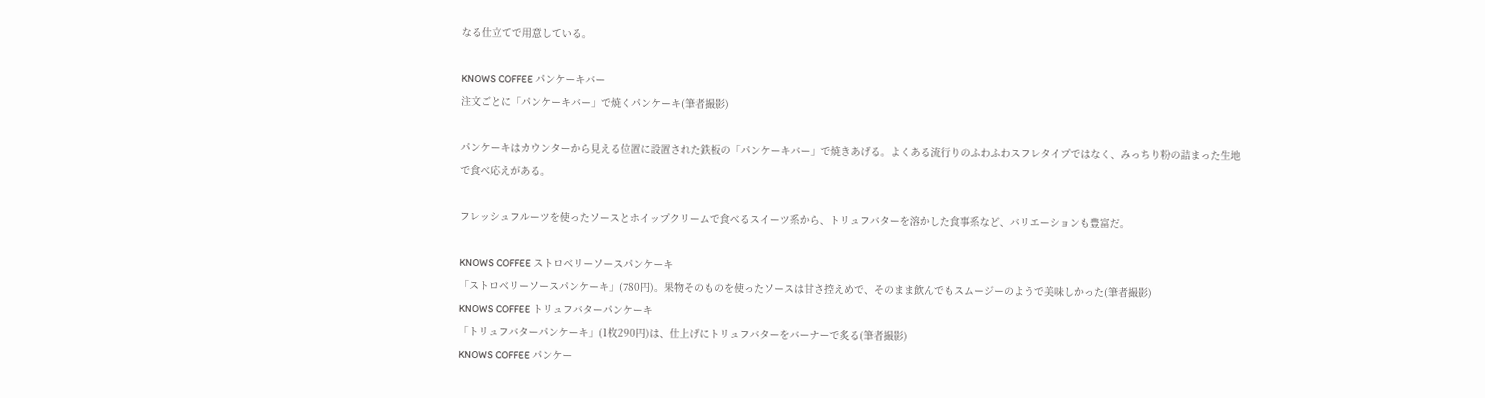なる仕立てで用意している。

KNOWS COFFEE パンケーキバー
注文ごとに「パンケーキバー」で焼くパンケーキ(筆者撮影)

パンケーキはカウンターから見える位置に設置された鉄板の「パンケーキバー」で焼きあげる。よくある流行りのふわふわスフレタイプではなく、みっちり粉の詰まった生地で食べ応えがある。

フレッシュフルーツを使ったソースとホイップクリームで食べるスイーツ系から、トリュフバターを溶かした食事系など、バリエーションも豊富だ。

KNOWS COFFEE ストロベリーソースパンケーキ
「ストロベリーソースパンケーキ」(780円)。果物そのものを使ったソースは甘さ控えめで、そのまま飲んでもスムージーのようで美味しかった(筆者撮影)
KNOWS COFFEE トリュフバターパンケーキ
「トリュフバターパンケーキ」(1枚290円)は、仕上げにトリュフバターをバーナーで炙る(筆者撮影)
KNOWS COFFEE パンケー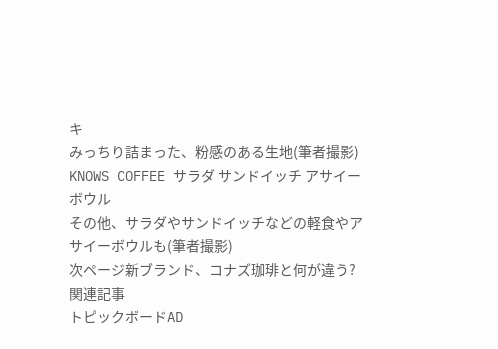キ
みっちり詰まった、粉感のある生地(筆者撮影)
KNOWS COFFEE サラダ サンドイッチ アサイーボウル
その他、サラダやサンドイッチなどの軽食やアサイーボウルも(筆者撮影)
次ページ新ブランド、コナズ珈琲と何が違う?
関連記事
トピックボードAD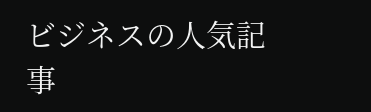ビジネスの人気記事